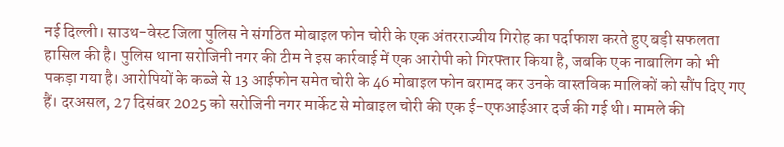नई दिल्ली। साउथ-वेस्ट जिला पुलिस ने संगठित मोबाइल फोन चोरी के एक अंतरराज्यीय गिरोह का पर्दाफाश करते हुए बड़ी सफलता हासिल की है। पुलिस थाना सरोजिनी नगर की टीम ने इस कार्रवाई में एक आरोपी को गिरफ्तार किया है, जबकि एक नाबालिग को भी पकड़ा गया है। आरोपियों के कब्जे से 13 आईफोन समेत चोरी के 46 मोबाइल फोन बरामद कर उनके वास्तविक मालिकों को सौंप दिए गए हैं। दरअसल, 27 दिसंबर 2025 को सरोजिनी नगर मार्केट से मोबाइल चोरी की एक ई-एफआईआर दर्ज की गई थी। मामले की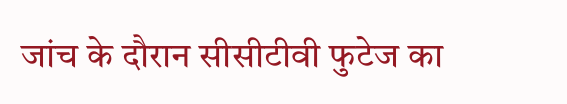जांच के दौरान सीसीटीवी फुटेज का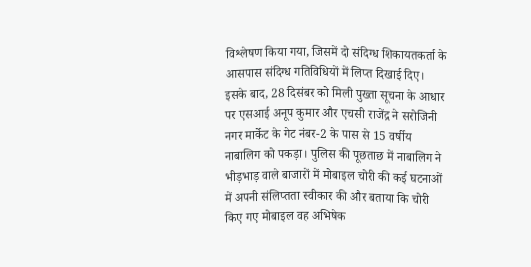विश्लेषण किया गया, जिसमें दो संदिग्ध शिकायतकर्ता के आसपास संदिग्ध गतिविधियों में लिप्त दिखाई दिए। इसके बाद, 28 दिसंबर को मिली पुख्ता सूचना के आधार पर एसआई अनूप कुमार और एचसी राजेंद्र ने सरोजिनी नगर मार्केट के गेट नंबर-2 के पास से 15 वर्षीय नाबालिग को पकड़ा। पुलिस की पूछताछ में नाबालिग ने भीड़भाड़ वाले बाजारों में मोबाइल चोरी की कई घटनाओं में अपनी संलिप्तता स्वीकार की और बताया कि चोरी किए गए मोबाइल वह अभिषेक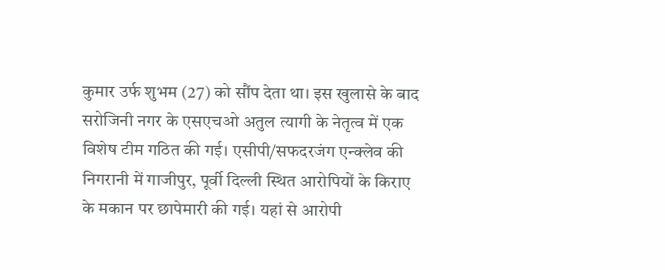कुमार उर्फ शुभम (27) को सौंप देता था। इस खुलासे के बाद सरोजिनी नगर के एसएचओ अतुल त्यागी के नेतृत्व में एक विशेष टीम गठित की गई। एसीपी/सफदरजंग एन्क्लेव की निगरानी में गाजीपुर, पूर्वी दिल्ली स्थित आरोपियों के किराए के मकान पर छापेमारी की गई। यहां से आरोपी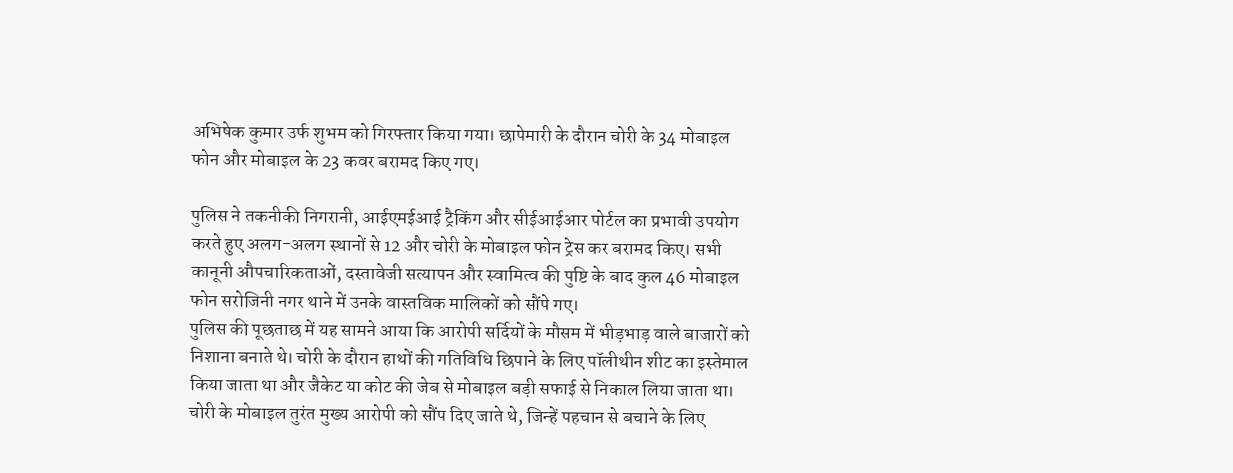अभिषेक कुमार उर्फ शुभम को गिरफ्तार किया गया। छापेमारी के दौरान चोरी के 34 मोबाइल फोन और मोबाइल के 23 कवर बरामद किए गए।

पुलिस ने तकनीकी निगरानी, आईएमईआई ट्रैकिंग और सीईआईआर पोर्टल का प्रभावी उपयोग करते हुए अलग-अलग स्थानों से 12 और चोरी के मोबाइल फोन ट्रेस कर बरामद किए। सभी कानूनी औपचारिकताओं, दस्तावेजी सत्यापन और स्वामित्व की पुष्टि के बाद कुल 46 मोबाइल फोन सरोजिनी नगर थाने में उनके वास्तविक मालिकों को सौंपे गए।
पुलिस की पूछताछ में यह सामने आया कि आरोपी सर्दियों के मौसम में भीड़भाड़ वाले बाजारों को निशाना बनाते थे। चोरी के दौरान हाथों की गतिविधि छिपाने के लिए पॉलीथीन शीट का इस्तेमाल किया जाता था और जैकेट या कोट की जेब से मोबाइल बड़ी सफाई से निकाल लिया जाता था। चोरी के मोबाइल तुरंत मुख्य आरोपी को सौंप दिए जाते थे, जिन्हें पहचान से बचाने के लिए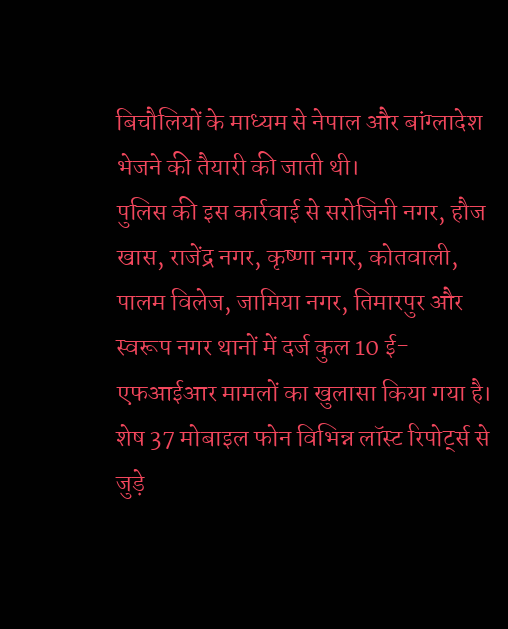बिचौलियों के माध्यम से नेपाल और बांग्लादेश भेजने की तैयारी की जाती थी।
पुलिस की इस कार्रवाई से सरोजिनी नगर, हौज खास, राजेंद्र नगर, कृष्णा नगर, कोतवाली, पालम विलेज, जामिया नगर, तिमारपुर और स्वरूप नगर थानों में दर्ज कुल 10 ई-एफआईआर मामलों का खुलासा किया गया है। शेष 37 मोबाइल फोन विभिन्न लॉस्ट रिपोर्ट्स से जुड़े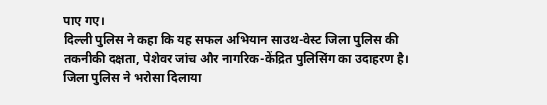पाए गए।
दिल्ली पुलिस ने कहा कि यह सफल अभियान साउथ-वेस्ट जिला पुलिस की तकनीकी दक्षता, पेशेवर जांच और नागरिक-केंद्रित पुलिसिंग का उदाहरण है। जिला पुलिस ने भरोसा दिलाया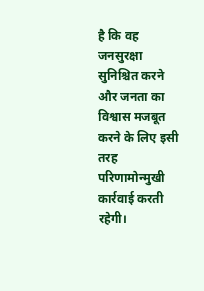है कि वह जनसुरक्षा सुनिश्चित करने और जनता का विश्वास मजबूत करने के लिए इसी तरह परिणामोन्मुखी कार्रवाई करती रहेगी।